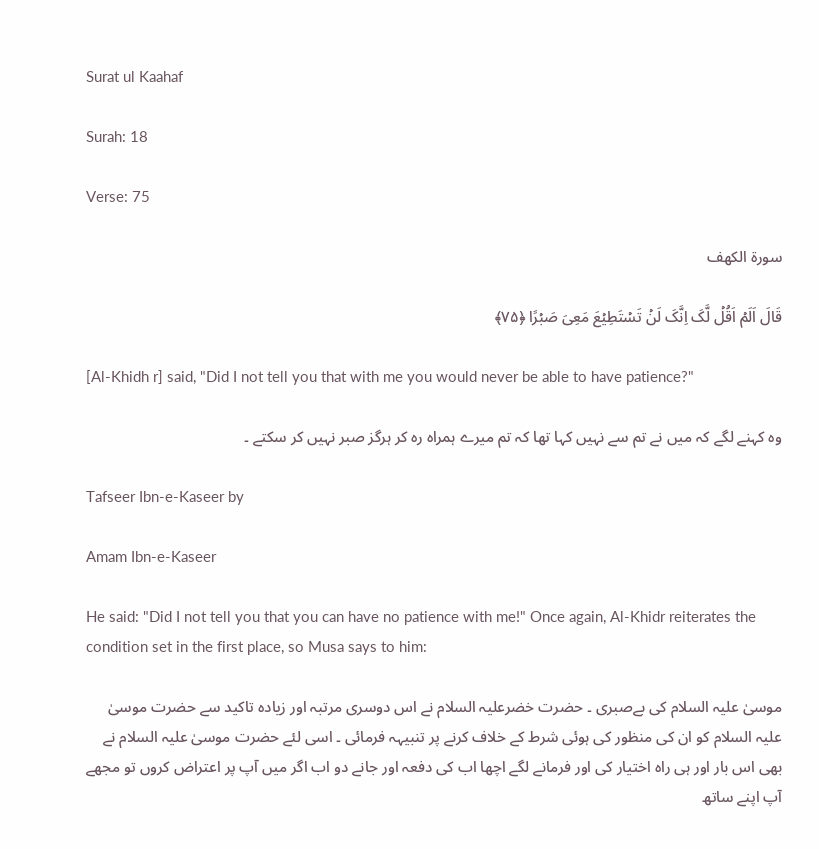Surat ul Kaahaf

Surah: 18

Verse: 75

سورة الكهف

قَالَ اَلَمۡ اَقُلۡ لَّکَ اِنَّکَ لَنۡ تَسۡتَطِیۡعَ مَعِیَ صَبۡرًا ﴿۷۵﴾

[Al-Khidh r] said, "Did I not tell you that with me you would never be able to have patience?"

وہ کہنے لگے کہ میں نے تم سے نہیں کہا تھا کہ تم میرے ہمراہ رہ کر ہرگز صبر نہیں کر سکتے ۔

Tafseer Ibn-e-Kaseer by

Amam Ibn-e-Kaseer

He said: "Did I not tell you that you can have no patience with me!" Once again, Al-Khidr reiterates the condition set in the first place, so Musa says to him:

موسیٰ علیہ السلام کی بےصبری ۔ حضرت خضرعلیہ السلام نے اس دوسری مرتبہ اور زیادہ تاکید سے حضرت موسیٰ علیہ السلام کو ان کی منظور کی ہوئی شرط کے خلاف کرنے پر تنبیہہ فرمائی ۔ اسی لئے حضرت موسیٰ علیہ السلام نے بھی اس بار اور ہی راہ اختیار کی اور فرمانے لگے اچھا اب کی دفعہ اور جانے دو اب اگر میں آپ پر اعتراض کروں تو مجھے آپ اپنے ساتھ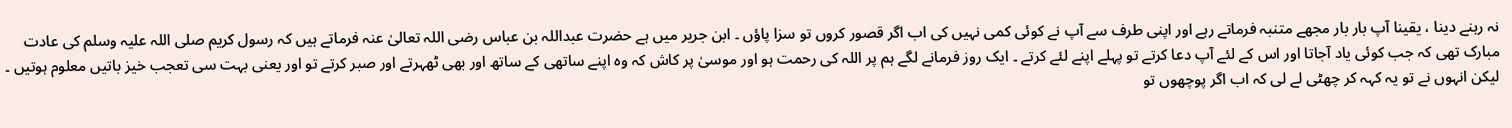نہ رہنے دینا ، یقینا آپ بار بار مجھے متنبہ فرماتے رہے اور اپنی طرف سے آپ نے کوئی کمی نہیں کی اب اگر قصور کروں تو سزا پاؤں ۔ ابن جریر میں ہے حضرت عبداللہ بن عباس رضی اللہ تعالیٰ عنہ فرماتے ہیں کہ رسول کریم صلی اللہ علیہ وسلم کی عادت مبارک تھی کہ جب کوئی یاد آجاتا اور اس کے لئے آپ دعا کرتے تو پہلے اپنے لئے کرتے ۔ ایک روز فرمانے لگے ہم پر اللہ کی رحمت ہو اور موسیٰ پر کاش کہ وہ اپنے ساتھی کے ساتھ اور بھی ٹھہرتے اور صبر کرتے تو اور یعنی بہت سی تعجب خیز باتیں معلوم ہوتیں ۔ لیکن انہوں نے تو یہ کہہ کر چھٹی لے لی کہ اب اگر پوچھوں تو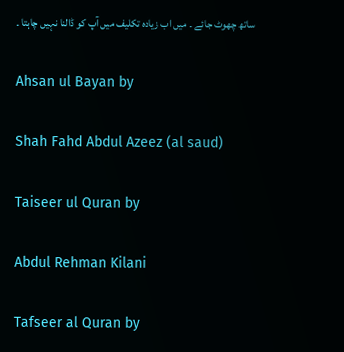ساتھ چھوٹ جائے ۔ میں اب زیادہ تکلیف میں آپ کو ڈالنا نہیں چاہتا ۔

Ahsan ul Bayan by

Shah Fahd Abdul Azeez (al saud)

Taiseer ul Quran by

Abdul Rehman Kilani

Tafseer al Quran by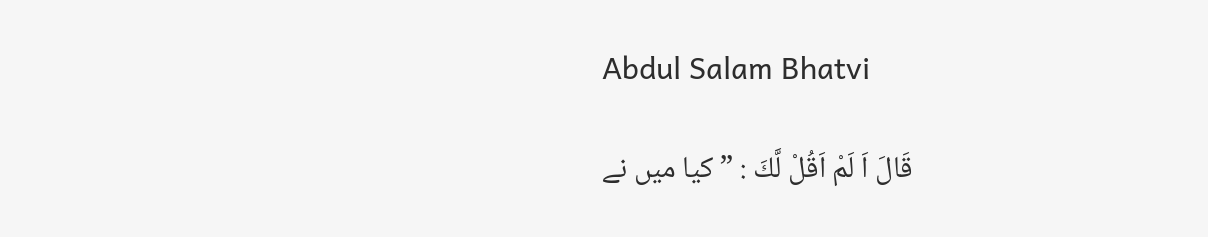Abdul Salam Bhatvi

قَالَ اَ لَمْ اَقُلْ لَّكَ : ” کیا میں نے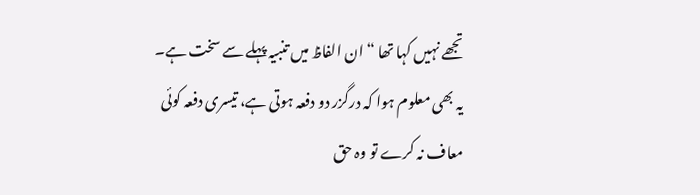تجھے نہیں کہا تھا “ ان الفاظ میں تنبیہ پہلے سے سخت ہے۔ یہ بھی معلوم ہوا کہ درگزر دو دفعہ ہوتی ہے، تیسری دفعہ کوئی معاف نہ کرے تو وہ حق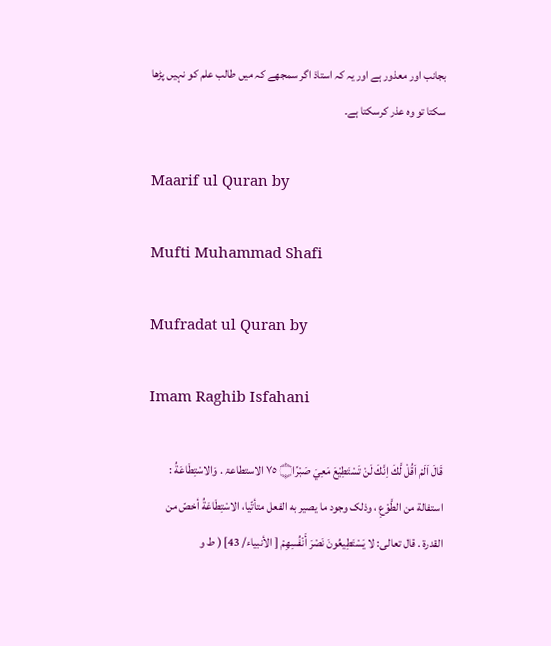بجانب اور معذور ہے اور یہ کہ استاذ اگر سمجھے کہ میں طالب علم کو نہیں پڑھا سکتا تو وہ عذر کرسکتا ہے۔

Maarif ul Quran by

Mufti Muhammad Shafi

Mufradat ul Quran by

Imam Raghib Isfahani

قَالَ اَلَمْ اَقُلْ لَّكَ اِنَّكَ لَنْ تَسْتَطِيْعَ مَعِيَ صَبْرًا۝ ٧٥ الاستطاعۃ . وَالاسْتِطَاعَةُ : استفالة من الطَّوْعِ ، وذلک وجود ما يصير به الفعل متأتّيا، الاسْتِطَاعَةُ أخصّ من القدرة . قال تعالی: لا يَسْتَطِيعُونَ نَصْرَ أَنْفُسِهِمْ [ الأنبیاء/ 43] ( ط و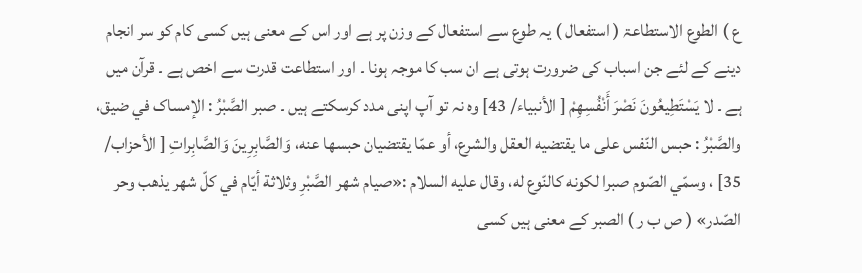ع ) الطوع الاستطاعۃ ( استفعال ) یہ طوع سے استفعال کے وزن پر ہے اور اس کے معنی ہیں کسی کام کو سر انجام دینے کے لئے جن اسباب کی ضرورت ہوتی ہے ان سب کا موجہ ہونا ۔ اور استطاعت قدرت سے اخص ہے ۔ قرآن میں ہے ۔ لا يَسْتَطِيعُونَ نَصْرَ أَنْفُسِهِمْ [ الأنبیاء/ 43] وہ نہ تو آپ اپنی مدد کرسکتے ہیں ۔ صبر الصَّبْرُ : الإمساک في ضيق، والصَّبْرُ : حبس النّفس علی ما يقتضيه العقل والشرع، أو عمّا يقتضیان حبسها عنه، وَالصَّابِرِينَ وَالصَّابِراتِ [ الأحزاب/ 35] ، وسمّي الصّوم صبرا لکونه کالنّوع له، وقال عليه السلام :«صيام شهر الصَّبْرِ وثلاثة أيّام في كلّ شهر يذهب وحر الصّدر» ( ص ب ر ) الصبر کے معنی ہیں کسی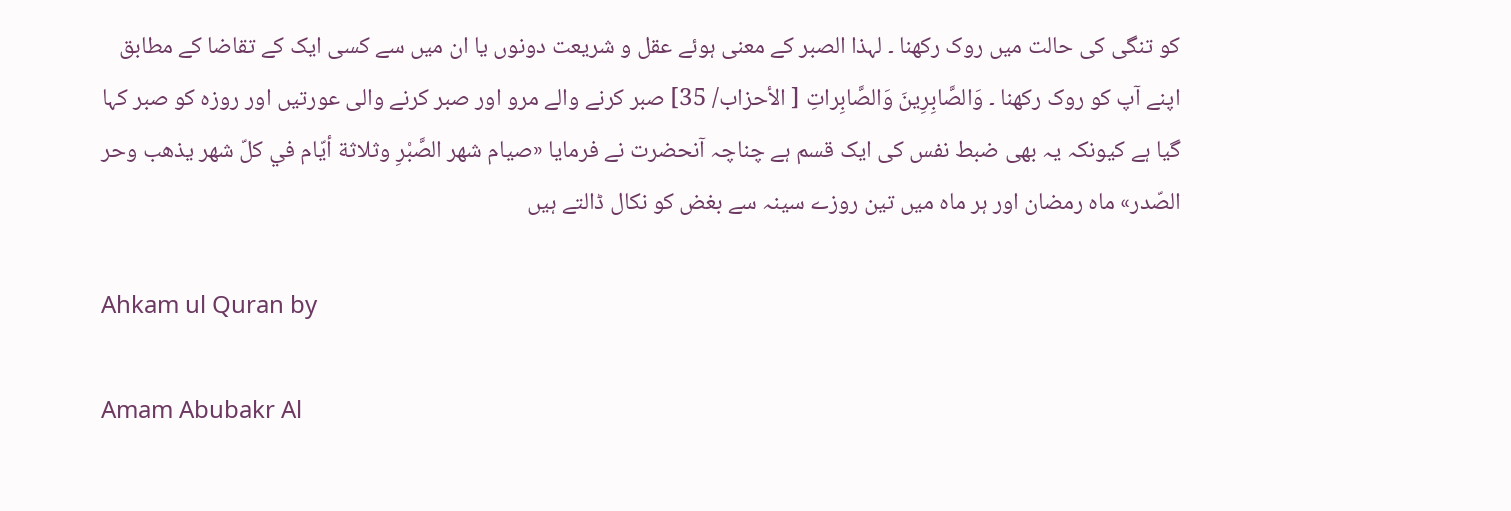کو تنگی کی حالت میں روک رکھنا ۔ لہذا الصبر کے معنی ہوئے عقل و شریعت دونوں یا ان میں سے کسی ایک کے تقاضا کے مطابق اپنے آپ کو روک رکھنا ۔ وَالصَّابِرِينَ وَالصَّابِراتِ [ الأحزاب/ 35] صبر کرنے والے مرو اور صبر کرنے والی عورتیں اور روزہ کو صبر کہا گیا ہے کیونکہ یہ بھی ضبط نفس کی ایک قسم ہے چناچہ آنحضرت نے فرمایا «صيام شهر الصَّبْرِ وثلاثة أيّام في كلّ شهر يذهب وحر الصّدر» ماه رمضان اور ہر ماہ میں تین روزے سینہ سے بغض کو نکال ڈالتے ہیں

Ahkam ul Quran by

Amam Abubakr Al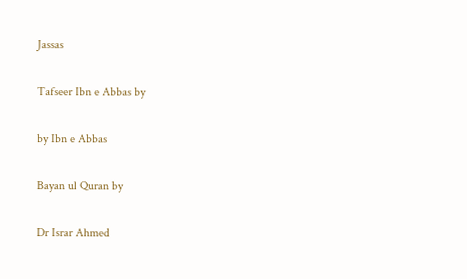Jassas

Tafseer Ibn e Abbas by

by Ibn e Abbas

Bayan ul Quran by

Dr Israr Ahmed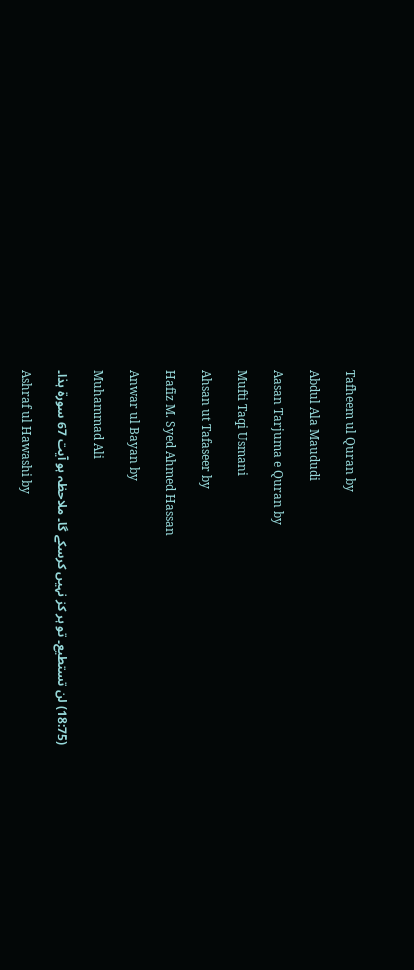Tafheem ul Quran by

Abdul Ala Maududi

Aasan Tarjuma e Quran by

Mufti Taqi Usmani

Ahsan ut Tafaseer by

Hafiz M. Syed Ahmed Hassan

Anwar ul Bayan by

Muhammad Ali

(18:75) لن تستطیع۔ تو ہر کز نہیں کرسکے گا۔ ملاحظہ ہو آیت 67 سورة ہذا۔

Ashraf ul Hawashi by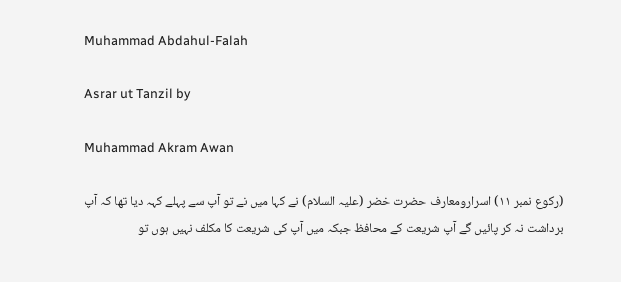Muhammad Abdahul-Falah

Asrar ut Tanzil by

Muhammad Akram Awan

(رکوع نمبر ١١) اسرارومعارف حضرت خضر (علیہ السلام) نے کہا میں نے تو آپ سے پہلے کہہ دیا تھا کہ آپ برداشت نہ کر پائیں گے آپ شریعت کے محافظ جبکہ میں آپ کی شریعت کا مکلف نہیں ہوں تو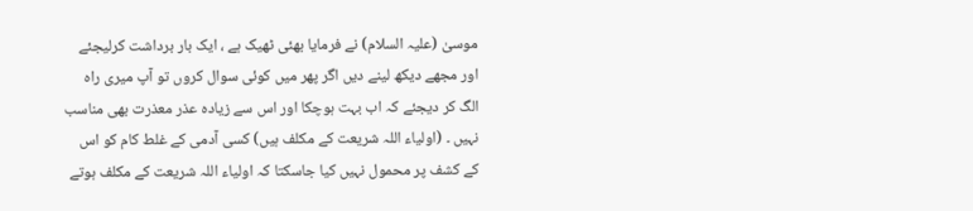موسیٰ (علیہ السلام) نے فرمایا بھئی ٹھیک ہے ، ایک بار برداشت کرلیجئے اور مجھے دیکھ لینے دیں اگر پھر میں کوئی سوال کروں تو آپ میری راہ الگ کر دیجئے کہ اب بہت ہوچکا اور اس سے زیادہ عذر معذرت بھی مناسب نہیں ۔ (اولیاء اللہ شریعت کے مکلف ہیں) کسی آدمی کے غلط کام کو اس کے کشف پر محمول نہیں کیا جاسکتا کہ اولیاء اللہ شریعت کے مکلف ہوتے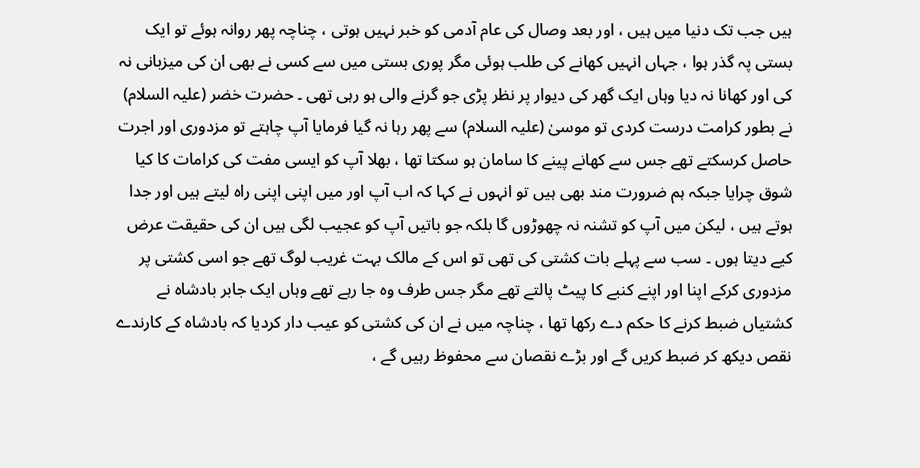ہیں جب تک دنیا میں ہیں ، اور بعد وصال کی عام آدمی کو خبر نہیں ہوتی ، چناچہ پھر روانہ ہوئے تو ایک بستی پہ گذر ہوا ، جہاں انہیں کھانے کی طلب ہوئی مگر پوری بستی میں سے کسی نے بھی ان کی میزبانی نہ کی اور کھانا نہ دیا وہاں ایک گھر کی دیوار پر نظر پڑی جو گرنے والی ہو رہی تھی ۔ حضرت خضر (علیہ السلام) نے بطور کرامت درست کردی تو موسیٰ (علیہ السلام) سے پھر رہا نہ گیا فرمایا آپ چاہتے تو مزدوری اور اجرت حاصل کرسکتے تھے جس سے کھانے پینے کا سامان ہو سکتا تھا ، بھلا آپ کو ایسی مفت کی کرامات کا کیا شوق چرایا جبکہ ہم ضرورت مند بھی ہیں تو انہوں نے کہا کہ اب آپ اور میں اپنی اپنی راہ لیتے ہیں اور جدا ہوتے ہیں ، لیکن میں آپ کو تشنہ نہ چھوڑوں گا بلکہ جو باتیں آپ کو عجیب لگی ہیں ان کی حقیقت عرض کیے دیتا ہوں ۔ سب سے پہلے بات کشتی کی تھی تو اس کے مالک بہت غریب لوگ تھے جو اسی کشتی پر مزدوری کرکے اپنا اور اپنے کنبے کا پیٹ پالتے تھے مگر جس طرف وہ جا رہے تھے وہاں ایک جابر بادشاہ نے کشتیاں ضبط کرنے کا حکم دے رکھا تھا ، چناچہ میں نے ان کی کشتی کو عیب دار کردیا کہ بادشاہ کے کارندے نقص دیکھ کر ضبط کریں گے اور بڑے نقصان سے محفوظ رہیں گے ،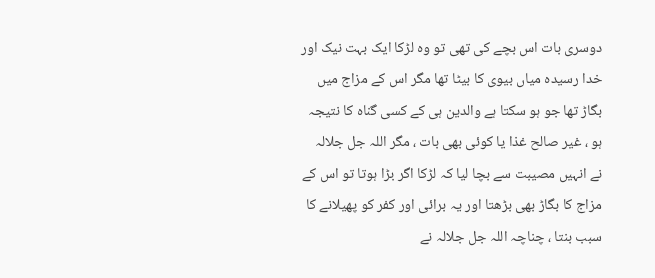دوسری بات اس بچے کی تھی تو وہ لڑکا ایک بہت نیک اور خدا رسیدہ میاں بیوی کا بیٹا تھا مگر اس کے مزاج میں بگاڑ تھا جو ہو سکتا ہے والدین ہی کے کسی گناہ کا نتیجہ ہو ، غیر صالح غذا یا کوئی بھی بات ، مگر اللہ جل جلالہ نے انہیں مصیبت سے بچا لیا کہ لڑکا اگر بڑا ہوتا تو اس کے مزاج کا بگاڑ بھی بڑھتا اور یہ برائی اور کفر کو پھیلانے کا سبب بنتا ، چناچہ اللہ جل جلالہ نے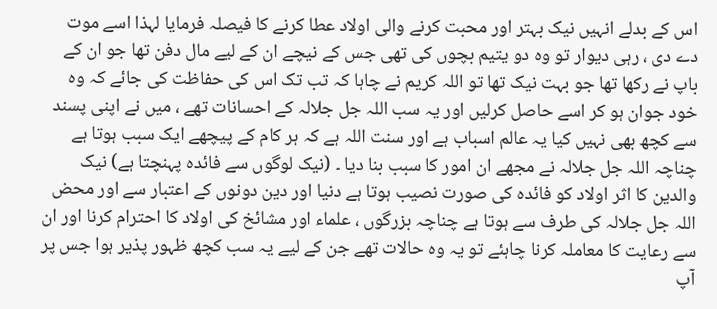اس کے بدلے انہیں نیک بہتر اور محبت کرنے والی اولاد عطا کرنے کا فیصلہ فرمایا لہذا اسے موت دے دی ، رہی دیوار تو وہ دو یتیم بچوں کی تھی جس کے نیچے ان کے لیے مال دفن تھا جو ان کے باپ نے رکھا تھا جو بہت نیک تھا تو اللہ کریم نے چاہا کہ تب تک اس کی حفاظت کی جائے کہ وہ خود جوان ہو کر اسے حاصل کرلیں اور یہ سب اللہ جل جلالہ کے احسانات تھے ، میں نے اپنی پسند سے کچھ بھی نہیں کیا یہ عالم اسباب ہے اور سنت اللہ ہے کہ ہر کام کے پیچھے ایک سبب ہوتا ہے چناچہ اللہ جل جلالہ نے مجھے ان امور کا سبب بنا دیا ۔ (نیک لوگوں سے فائدہ پہنچتا ہے) نیک والدین کا اثر اولاد کو فائدہ کی صورت نصیب ہوتا ہے دنیا اور دین دونوں کے اعتبار سے اور محض اللہ جل جلالہ کی طرف سے ہوتا ہے چناچہ بزرگوں ، علماء اور مشائخ کی اولاد کا احترام کرنا اور ان سے رعایت کا معاملہ کرنا چاہئے تو یہ وہ حالات تھے جن کے لیے یہ سب کچھ ظہور پذیر ہوا جس پر آپ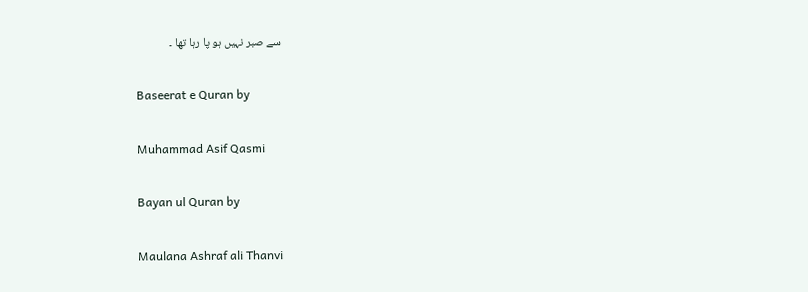سے صبر نہیں ہو پا رہا تھا ۔

Baseerat e Quran by

Muhammad Asif Qasmi

Bayan ul Quran by

Maulana Ashraf ali Thanvi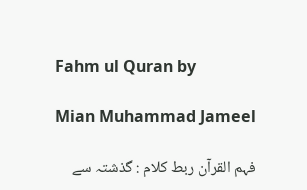Fahm ul Quran by

Mian Muhammad Jameel

فہم القرآن ربط کلام : گذشتہ سے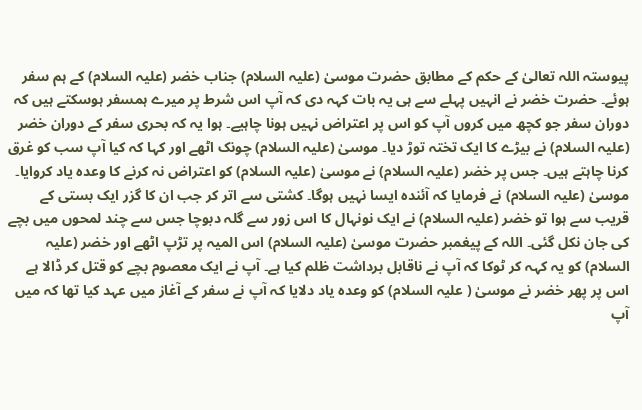پیوستہ اللہ تعالیٰ کے حکم کے مطابق حضرت موسیٰ (علیہ السلام) جناب خضر (علیہ السلام) کے ہم سفر ہوئے۔ حضرت خضر نے انہیں پہلے سے ہی یہ بات کہہ دی کہ آپ اس شرط پر میرے ہمسفر ہوسکتے ہیں کہ دوران سفر جو کچھ میں کروں آپ کو اس پر اعتراض نہیں ہونا چاہیے۔ ہوا یہ کہ بحری سفر کے دوران خضر (علیہ السلام) نے بیڑے کا ایک تختہ توڑ دیا۔ موسیٰ (علیہ السلام) چونک اٹھے اور کہا کہ کیا آپ سب کو غرق کرنا چاہتے ہیں۔ جس پر خضر (علیہ السلام) نے موسیٰ (علیہ السلام) کو اعتراض نہ کرنے کا وعدہ یاد کروایا۔ موسیٰ (علیہ السلام) نے فرمایا کہ آئندہ ایسا نہیں ہوگا۔ کشتی سے اتر کر جب ان کا گزر ایک بستی کے قریب سے ہوا تو خضر (علیہ السلام) نے ایک نونہال کا اس زور سے گلہ دبوچا جس سے چند لمحوں میں بچے کی جان نکل گئی۔ اللہ کے پیغمبر حضرت موسیٰ (علیہ السلام) اس المیہ پر تڑپ اٹھے اور خضر (علیہ السلام) کو یہ کہہ کر ٹوکا کہ آپ نے ناقابل برداشت ظلم کیا ہے۔ آپ نے ایک معصوم بچے کو قتل کر ڈالا ہے اس پر پھر خضر نے موسیٰ ( علیہ السلام) کو وعدہ یاد دلایا کہ آپ نے سفر کے آغاز میں عہد کیا تھا کہ میں آپ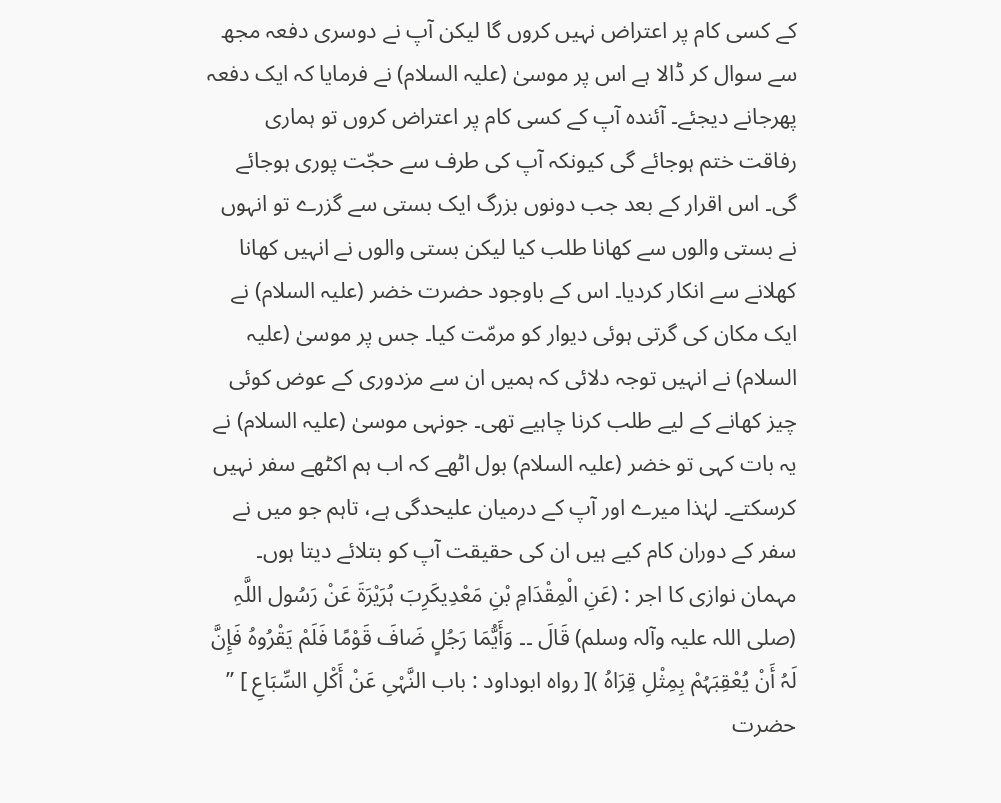کے کسی کام پر اعتراض نہیں کروں گا لیکن آپ نے دوسری دفعہ مجھ سے سوال کر ڈالا ہے اس پر موسیٰ (علیہ السلام) نے فرمایا کہ ایک دفعہ پھرجانے دیجئے۔ آئندہ آپ کے کسی کام پر اعتراض کروں تو ہماری رفاقت ختم ہوجائے گی کیونکہ آپ کی طرف سے حجّت پوری ہوجائے گی۔ اس اقرار کے بعد جب دونوں بزرگ ایک بستی سے گزرے تو انہوں نے بستی والوں سے کھانا طلب کیا لیکن بستی والوں نے انہیں کھانا کھلانے سے انکار کردیا۔ اس کے باوجود حضرت خضر (علیہ السلام) نے ایک مکان کی گرتی ہوئی دیوار کو مرمّت کیا۔ جس پر موسیٰ (علیہ السلام) نے انہیں توجہ دلائی کہ ہمیں ان سے مزدوری کے عوض کوئی چیز کھانے کے لیے طلب کرنا چاہیے تھی۔ جونہی موسیٰ (علیہ السلام) نے یہ بات کہی تو خضر (علیہ السلام) بول اٹھے کہ اب ہم اکٹھے سفر نہیں کرسکتے۔ لہٰذا میرے اور آپ کے درمیان علیحدگی ہے، تاہم جو میں نے سفر کے دوران کام کیے ہیں ان کی حقیقت آپ کو بتلائے دیتا ہوں۔ مہمان نوازی کا اجر : (عَنِ الْمِقْدَامِ بْنِ مَعْدِیکَرِبَ ہُرَیْرَۃَ عَنْ رَسُول اللَّہِ (صلی اللہ علیہ وآلہ وسلم) قَالَ ۔۔ وَأَیُّمَا رَجُلٍ ضَافَ قَوْمًا فَلَمْ یَقْرُوہُ فَإِنَّ لَہُ أَنْ یُعْقِبَہُمْ بِمِثْلِ قِرَاہُ )[ رواہ ابوداود : باب النَّہْیِ عَنْ أَکْلِ السِّبَاعِ ] ” حضرت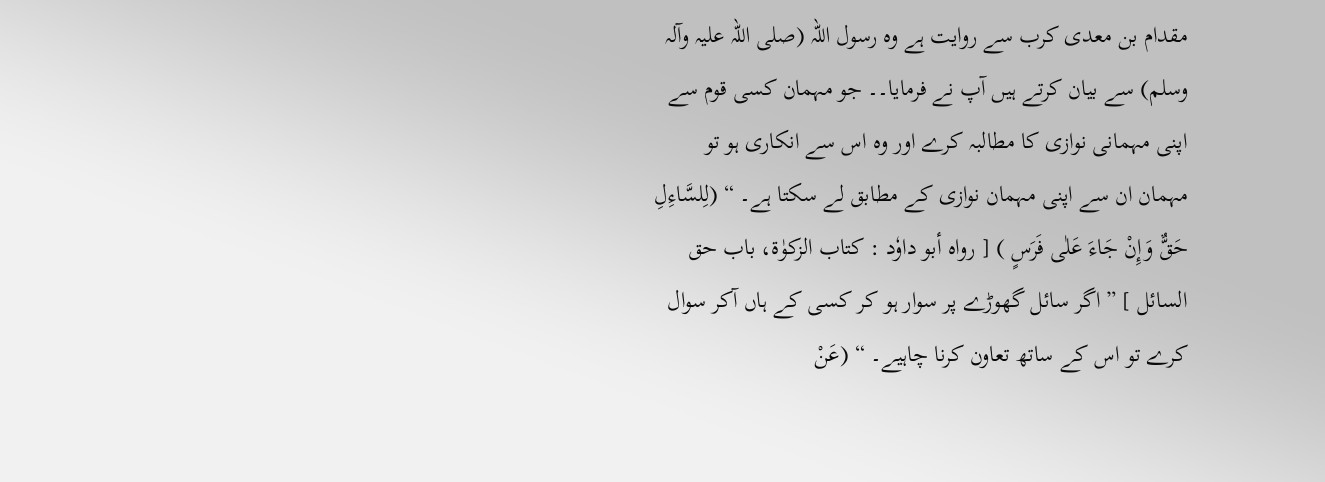مقدام بن معدی کرب سے روایت ہے وہ رسول اللہ (صلی اللہ علیہ وآلہ وسلم) سے بیان کرتے ہیں آپ نے فرمایا۔۔ جو مہمان کسی قوم سے اپنی مہمانی نوازی کا مطالبہ کرے اور وہ اس سے انکاری ہو تو مہمان ان سے اپنی مہمان نوازی کے مطابق لے سکتا ہے۔ “ (لِلسَّاءِلِ حَقٌّ وَإِنْ جَاءَ عَلٰی فَرَسٍ ) [ رواہ أبو داوٗد : کتاب الزکوٰۃ، باب حق السائل ] ” اگر سائل گھوڑے پر سوار ہو کر کسی کے ہاں آکر سوال کرے تو اس کے ساتھ تعاون کرنا چاہیے۔ “ (عَنْ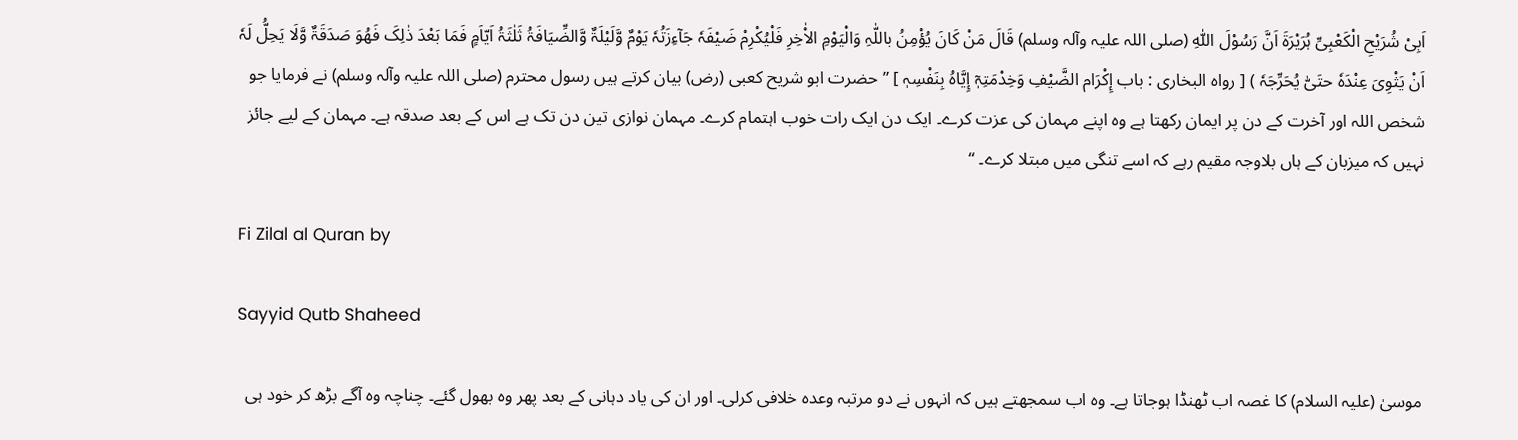اَبِیْ شُرَیْحِ الْکَعْبِیِّ ہُرَیْرَۃَ اَنَّ رَسُوْلَ اللّٰہِ (صلی اللہ علیہ وآلہ وسلم) قَالَ مَنْ کَانَ یُؤْمِنُ باللّٰہِ وَالْیَوْمِ الاْٰخِرِ فَلْیُکْرِمْ ضَیْفَہٗ جَآءِزَتُہٗ یَوْمٌ وَّلَیْلَۃٌ وَّالضِّیَافَۃُ ثَلٰثَۃُ اَیّاَمٍ فَمَا بَعْدَ ذٰلِکَ فَھُوَ صَدَقَۃٌ وَّلَا یَحِلُّ لَہٗ اَنْ یَثْوِیَ عِنْدَہٗ حتَیّٰ یُحَرِّجَہٗ ) [ رواہ البخاری : باب إِکْرَام الضَّیْفِ وَخِدْمَتِہٖٓ إِیَّاہُ بِنَفْسِہٖ ] ” حضرت ابو شریح کعبی (رض) بیان کرتے ہیں رسول محترم (صلی اللہ علیہ وآلہ وسلم) نے فرمایا جو شخص اللہ اور آخرت کے دن پر ایمان رکھتا ہے وہ اپنے مہمان کی عزت کرے۔ ایک دن ایک رات خوب اہتمام کرے۔ مہمان نوازی تین دن تک ہے اس کے بعد صدقہ ہے۔ مہمان کے لیے جائز نہیں کہ میزبان کے ہاں بلاوجہ مقیم رہے کہ اسے تنگی میں مبتلا کرے۔ “

Fi Zilal al Quran by

Sayyid Qutb Shaheed

موسیٰ (علیہ السلام) کا غصہ اب ٹھنڈا ہوجاتا ہے۔ وہ اب سمجھتے ہیں کہ انہوں نے دو مرتبہ وعدہ خلافی کرلی۔ اور ان کی یاد دہانی کے بعد پھر وہ بھول گئے۔ چناچہ وہ آگے بڑھ کر خود ہی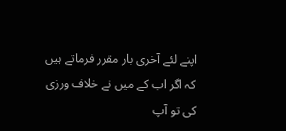اپنے لئے آخری بار مقرر فرماتے ہیں کہ اگر اب کے میں نے خلاف ورزی کی تو آپ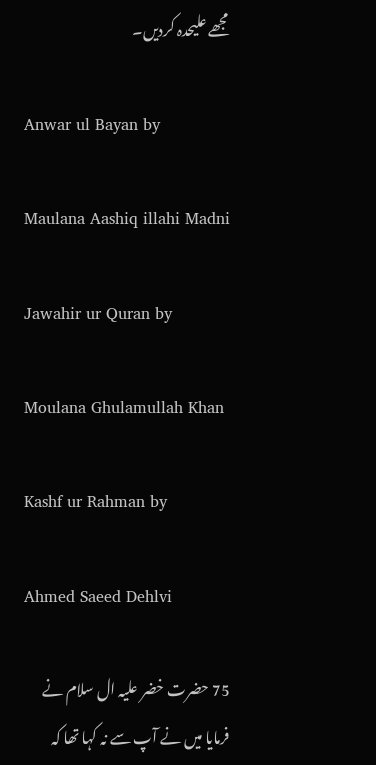مجھے علیحدہ کردیں۔

Anwar ul Bayan by

Maulana Aashiq illahi Madni

Jawahir ur Quran by

Moulana Ghulamullah Khan

Kashf ur Rahman by

Ahmed Saeed Dehlvi

75 حضرت خضر علیہ ال سلام نے فرمایا میں نے آپ سے نہ کہا تھا کہ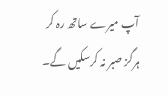آپ میرے ساتھ رہ کر ہرگز صبر نہ کرسکیں گے۔